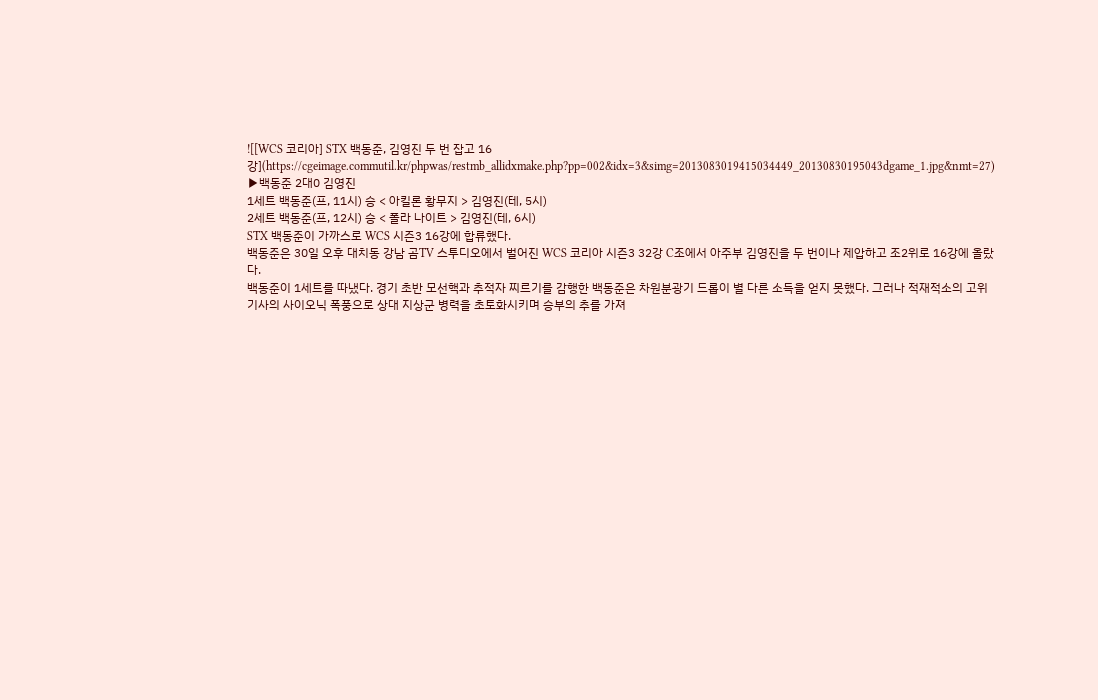![[WCS 코리아] STX 백동준, 김영진 두 번 잡고 16강](https://cgeimage.commutil.kr/phpwas/restmb_allidxmake.php?pp=002&idx=3&simg=2013083019415034449_20130830195043dgame_1.jpg&nmt=27)
▶백동준 2대0 김영진
1세트 백동준(프, 11시) 승 < 아킬론 황무지 > 김영진(테, 5시)
2세트 백동준(프, 12시) 승 < 폴라 나이트 > 김영진(테, 6시)
STX 백동준이 가까스로 WCS 시즌3 16강에 합류했다.
백동준은 30일 오후 대치동 강남 곰TV 스투디오에서 벌어진 WCS 코리아 시즌3 32강 C조에서 아주부 김영진을 두 번이나 제압하고 조2위로 16강에 올랐다.
백동준이 1세트를 따냈다. 경기 초반 모선핵과 추적자 찌르기를 감행한 백동준은 차원분광기 드롭이 별 다른 소득을 얻지 못했다. 그러나 적재적소의 고위기사의 사이오닉 폭풍으로 상대 지상군 병력을 초토화시키며 승부의 추를 가져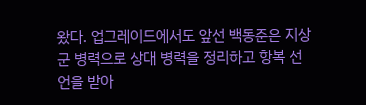왔다. 업그레이드에서도 앞선 백동준은 지상군 병력으로 상대 병력을 정리하고 항복 선언을 받아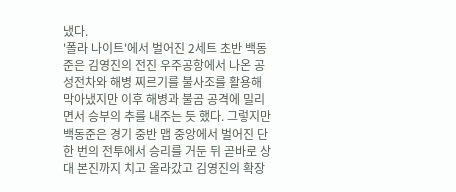냈다.
'폴라 나이트'에서 벌어진 2세트 초반 백동준은 김영진의 전진 우주공항에서 나온 공성전차와 해병 찌르기를 불사조를 활용해 막아냈지만 이후 해병과 불곰 공격에 밀리면서 승부의 추를 내주는 듯 했다. 그렇지만 백동준은 경기 중반 맵 중앙에서 벌어진 단 한 번의 전투에서 승리를 거둔 뒤 곧바로 상대 본진까지 치고 올라갔고 김영진의 확장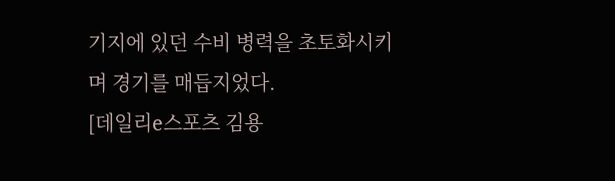기지에 있던 수비 병력을 초토화시키며 경기를 매듭지었다.
[데일리e스포츠 김용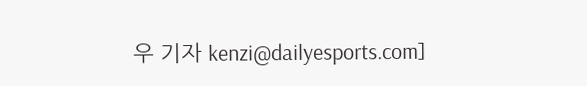우 기자 kenzi@dailyesports.com]